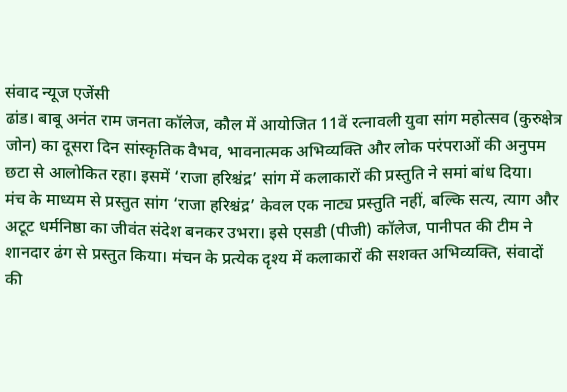संवाद न्यूज एजेंसी
ढांड। बाबू अनंत राम जनता कॉलेज, कौल में आयोजित 11वें रत्नावली युवा सांग महोत्सव (कुरुक्षेत्र जोन) का दूसरा दिन सांस्कृतिक वैभव, भावनात्मक अभिव्यक्ति और लोक परंपराओं की अनुपम छटा से आलोकित रहा। इसमें ‘राजा हरिश्चंद्र’ सांग में कलाकारों की प्रस्तुति ने समां बांध दिया।
मंच के माध्यम से प्रस्तुत सांग ‘राजा हरिश्चंद्र’ केवल एक नाट्य प्रस्तुति नहीं, बल्कि सत्य, त्याग और अटूट धर्मनिष्ठा का जीवंत संदेश बनकर उभरा। इसे एसडी (पीजी) कॉलेज, पानीपत की टीम ने शानदार ढंग से प्रस्तुत किया। मंचन के प्रत्येक दृश्य में कलाकारों की सशक्त अभिव्यक्ति, संवादों की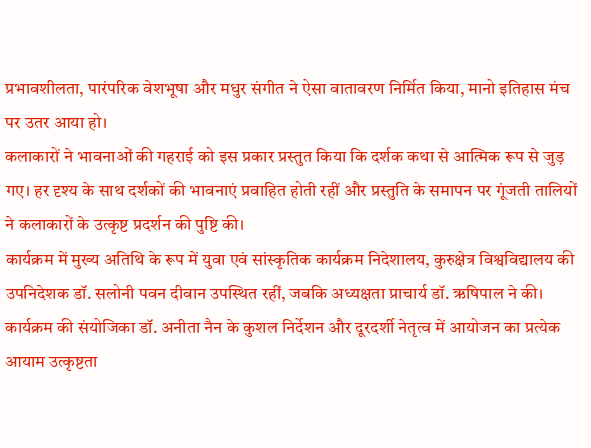प्रभावशीलता, पारंपरिक वेशभूषा और मधुर संगीत ने ऐसा वातावरण निर्मित किया, मानो इतिहास मंच पर उतर आया हो।
कलाकारों ने भावनाओं की गहराई को इस प्रकार प्रस्तुत किया कि दर्शक कथा से आत्मिक रूप से जुड़ गए। हर दृश्य के साथ दर्शकों की भावनाएं प्रवाहित होती रहीं और प्रस्तुति के समापन पर गूंजती तालियों ने कलाकारों के उत्कृष्ट प्रदर्शन की पुष्टि की।
कार्यक्रम में मुख्य अतिथि के रूप में युवा एवं सांस्कृतिक कार्यक्रम निदेशालय, कुरुक्षेत्र विश्वविद्यालय की उपनिदेशक डॉ. सलोनी पवन दीवान उपस्थित रहीं, जबकि अध्यक्षता प्राचार्य डॉ. ऋषिपाल ने की।
कार्यक्रम की संयोजिका डॉ. अनीता नैन के कुशल निर्देशन और दूरदर्शी नेतृत्व में आयोजन का प्रत्येक आयाम उत्कृष्टता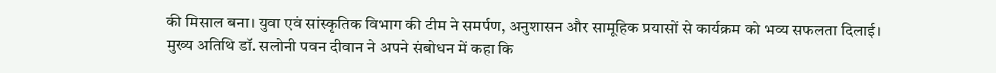की मिसाल बना। युवा एवं सांस्कृतिक विभाग की टीम ने समर्पण, अनुशासन और सामूहिक प्रयासों से कार्यक्रम को भव्य सफलता दिलाई।
मुख्य अतिथि डॉ. सलोनी पवन दीवान ने अपने संबोधन में कहा कि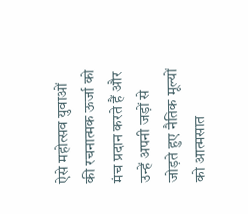ऐसे महोत्सव युवाओं की रचनात्मक ऊर्जा को मंच प्रदान करते हैं और उन्हें अपनी जड़ों से जोड़ते हुए नैतिक मूल्यों को आत्मसात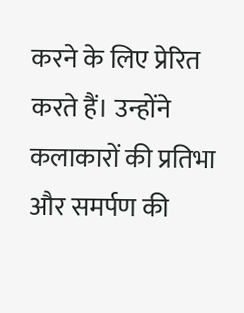करने के लिए प्रेरित करते हैं। उन्होंने कलाकारों की प्रतिभा और समर्पण की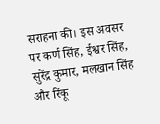सराहना की। इस अवसर पर कर्ण सिंह, ईश्वर सिंह, सुरेंद्र कुमार, मलखान सिंह और रिंकू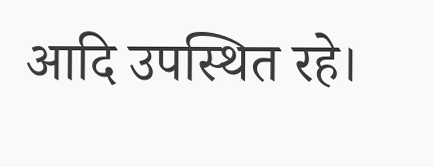आदि उपस्थित रहे।